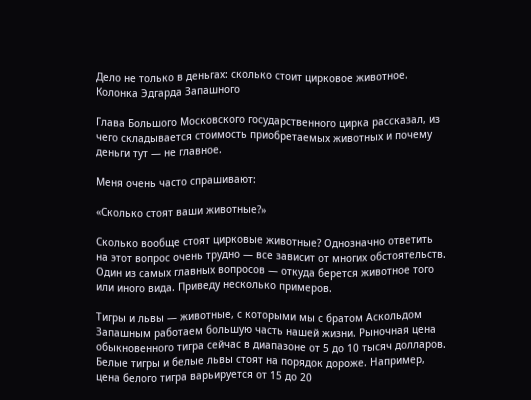Дело не только в деньгах: сколько стоит цирковое животное. Колонка Эдгарда Запашного

Глава Большого Московского государственного цирка рассказал, из чего складывается стоимость приобретаемых животных и почему деньги тут — не главное.

Меня очень часто спрашивают:

«Сколько стоят ваши животные?»

Сколько вообще стоят цирковые животные? Однозначно ответить на этот вопрос очень трудно — все зависит от многих обстоятельств. Один из самых главных вопросов — откуда берется животное того или иного вида. Приведу несколько примеров.

Тигры и львы — животные, с которыми мы с братом Аскольдом Запашным работаем большую часть нашей жизни. Рыночная цена обыкновенного тигра сейчас в диапазоне от 5 до 10 тысяч долларов. Белые тигры и белые львы стоят на порядок дороже. Например, цена белого тигра варьируется от 15 до 20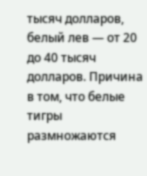тысяч долларов, белый лев — от 20 до 40 тысяч долларов. Причина в том, что белые тигры размножаются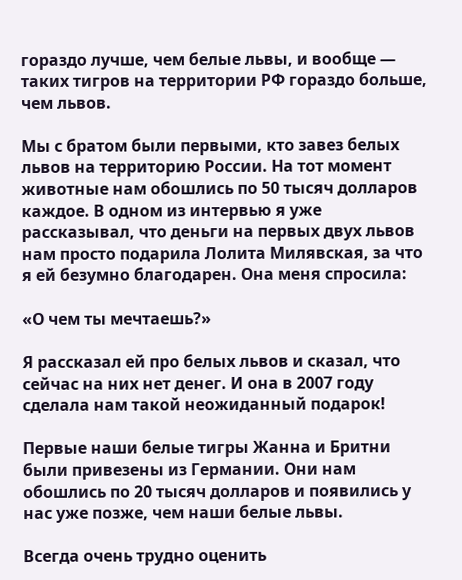гораздо лучше, чем белые львы, и вообще — таких тигров на территории РФ гораздо больше, чем львов.

Мы с братом были первыми, кто завез белых львов на территорию России. На тот момент животные нам обошлись по 50 тысяч долларов каждое. В одном из интервью я уже рассказывал, что деньги на первых двух львов нам просто подарила Лолита Милявская, за что я ей безумно благодарен. Она меня спросила:

«О чем ты мечтаешь?»

Я рассказал ей про белых львов и сказал, что сейчас на них нет денег. И она в 2007 году сделала нам такой неожиданный подарок!

Первые наши белые тигры Жанна и Бритни были привезены из Германии. Они нам обошлись по 20 тысяч долларов и появились у нас уже позже, чем наши белые львы.

Всегда очень трудно оценить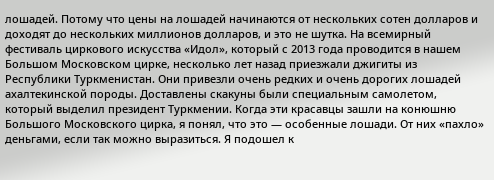лошадей. Потому что цены на лошадей начинаются от нескольких сотен долларов и доходят до нескольких миллионов долларов, и это не шутка. На всемирный фестиваль циркового искусства «Идол», который с 2013 года проводится в нашем Большом Московском цирке, несколько лет назад приезжали джигиты из Республики Туркменистан. Они привезли очень редких и очень дорогих лошадей ахалтекинской породы. Доставлены скакуны были специальным самолетом, который выделил президент Туркмении. Когда эти красавцы зашли на конюшню Большого Московского цирка, я понял, что это — особенные лошади. От них «пахло» деньгами, если так можно выразиться. Я подошел к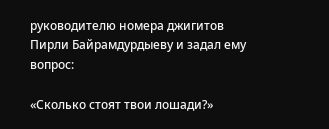руководителю номера джигитов Пирли Байрамдурдыеву и задал ему вопрос:

«Сколько стоят твои лошади?»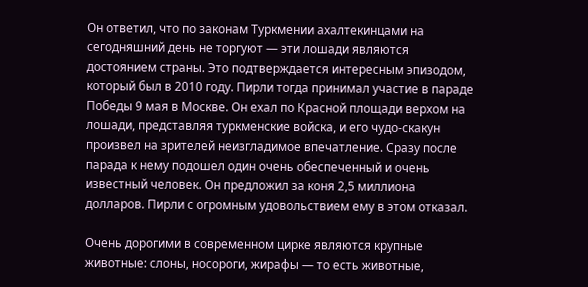Он ответил, что по законам Туркмении ахалтекинцами на сегодняшний день не торгуют — эти лошади являются достоянием страны. Это подтверждается интересным эпизодом, который был в 2010 году. Пирли тогда принимал участие в параде Победы 9 мая в Москве. Он ехал по Красной площади верхом на лошади, представляя туркменские войска, и его чудо-скакун произвел на зрителей неизгладимое впечатление. Сразу после парада к нему подошел один очень обеспеченный и очень известный человек. Он предложил за коня 2,5 миллиона долларов. Пирли с огромным удовольствием ему в этом отказал.

Очень дорогими в современном цирке являются крупные животные: слоны, носороги, жирафы — то есть животные,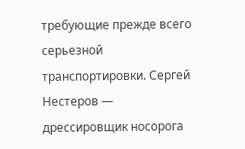требующие прежде всего серьезной транспортировки. Сергей Нестеров — дрессировщик носорога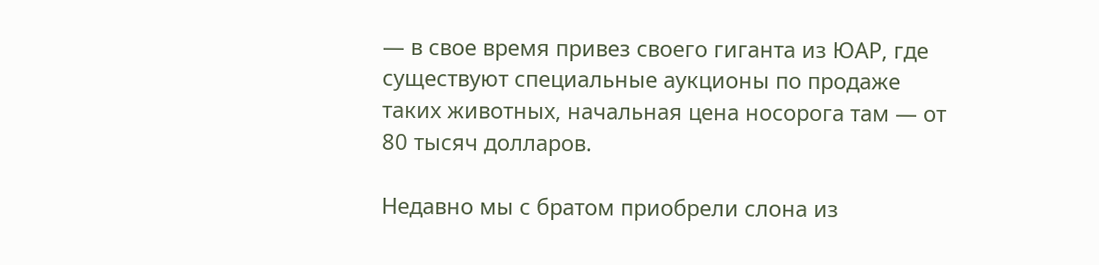— в свое время привез своего гиганта из ЮАР, где существуют специальные аукционы по продаже таких животных, начальная цена носорога там — от 80 тысяч долларов.

Недавно мы с братом приобрели слона из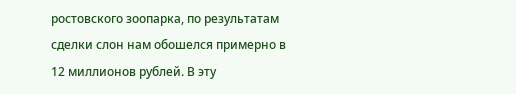ростовского зоопарка, по результатам сделки слон нам обошелся примерно в 12 миллионов рублей. В эту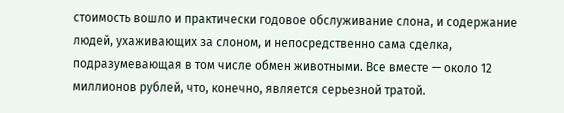стоимость вошло и практически годовое обслуживание слона, и содержание людей, ухаживающих за слоном, и непосредственно сама сделка, подразумевающая в том числе обмен животными. Все вместе — около 12 миллионов рублей, что, конечно, является серьезной тратой.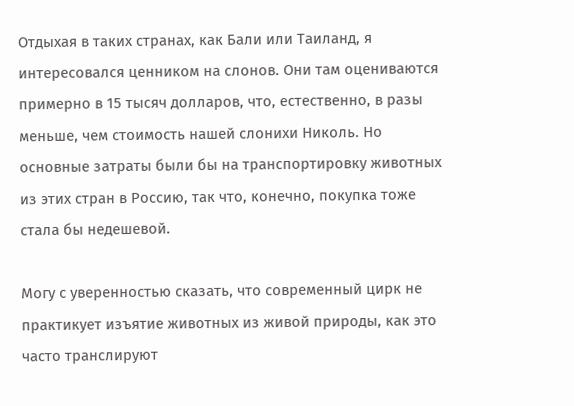Отдыхая в таких странах, как Бали или Таиланд, я интересовался ценником на слонов. Они там оцениваются примерно в 15 тысяч долларов, что, естественно, в разы меньше, чем стоимость нашей слонихи Николь. Но основные затраты были бы на транспортировку животных из этих стран в Россию, так что, конечно, покупка тоже стала бы недешевой.

Могу с уверенностью сказать, что современный цирк не практикует изъятие животных из живой природы, как это часто транслируют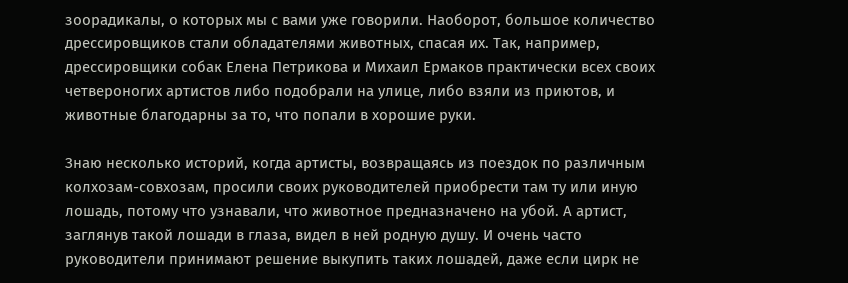зоорадикалы, о которых мы с вами уже говорили. Наоборот, большое количество дрессировщиков стали обладателями животных, спасая их. Так, например, дрессировщики собак Елена Петрикова и Михаил Ермаков практически всех своих четвероногих артистов либо подобрали на улице, либо взяли из приютов, и животные благодарны за то, что попали в хорошие руки.

Знаю несколько историй, когда артисты, возвращаясь из поездок по различным колхозам-совхозам, просили своих руководителей приобрести там ту или иную лошадь, потому что узнавали, что животное предназначено на убой. А артист, заглянув такой лошади в глаза, видел в ней родную душу. И очень часто руководители принимают решение выкупить таких лошадей, даже если цирк не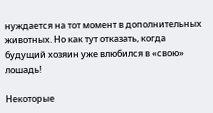нуждается на тот момент в дополнительных животных. Но как тут отказать, когда будущий хозяин уже влюбился в «свою» лошадь!

Некоторые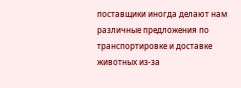поставщики иногда делают нам различные предложения по транспортировке и доставке животных из-за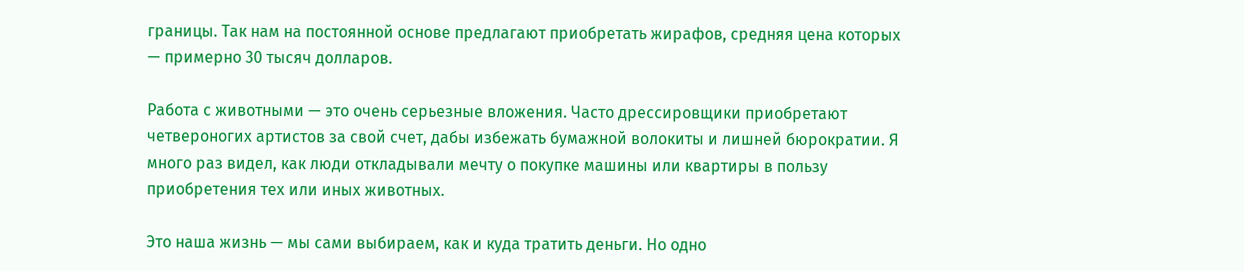границы. Так нам на постоянной основе предлагают приобретать жирафов, средняя цена которых — примерно 30 тысяч долларов.

Работа с животными — это очень серьезные вложения. Часто дрессировщики приобретают четвероногих артистов за свой счет, дабы избежать бумажной волокиты и лишней бюрократии. Я много раз видел, как люди откладывали мечту о покупке машины или квартиры в пользу приобретения тех или иных животных.

Это наша жизнь — мы сами выбираем, как и куда тратить деньги. Но одно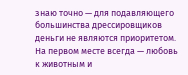знаю точно — для подавляющего большинства дрессировщиков деньги не являются приоритетом. На первом месте всегда — любовь к животным и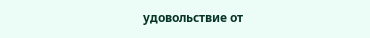удовольствие от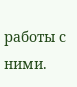работы с ними.